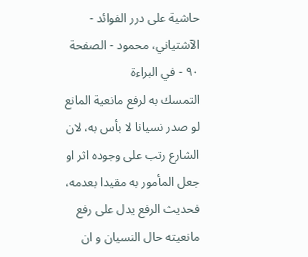حاشية على درر الفوائد - الآشتياني، محمود - الصفحة ٩٠ - في البراءة
التمسك به لرفع مانعية المانع لو صدر نسيانا لا بأس به، لان الشارع رتب على وجوده اثر او جعل المأمور به مقيدا بعدمه، فحديث الرفع يدل على رفع مانعيته حال النسيان و ان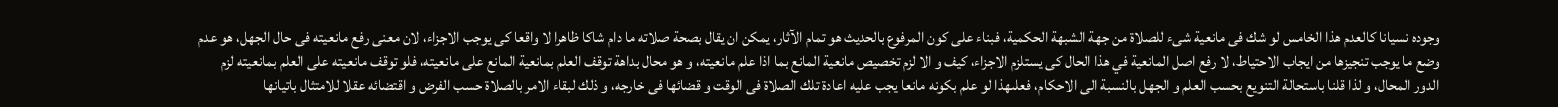وجوده نسيانا كالعدم هذا الخامس لو شك فى مانعية شىء للصلاة من جهة الشبهة الحكمية، فبناء على كون المرفوع بالحديث هو تمام الآثار، يمكن ان يقال بصحة صلاته ما دام شاكا ظاهرا لا واقعا كى يوجب الاجزاء، لان معنى رفع مانعيته فى حال الجهل، هو عدم وضع ما يوجب تنجيزها من ايجاب الاحتياط، لا رفع اصل المانعية في هذا الحال كى يستلزم الاجزاء، كيف و الا لزم تخصيص مانعية المانع بما اذا علم مانعيته، و هو محال بداهة توقف العلم بمانعية المانع على مانعيته، فلو توقف مانعيته على العلم بمانعيته لزم الدور المحال، و لذا قلنا باستحالة التنويع بحسب العلم و الجهل بالنسبة الى الاحكام، فعلىهذا لو علم بكونه مانعا يجب عليه اعادة تلك الصلاة فى الوقت و قضائها فى خارجه، و ذلك لبقاء الامر بالصلاة حسب الفرض و اقتضائه عقلا للامتثال باتيانها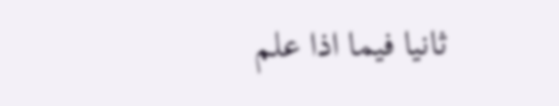ثانيا فيما اذا علم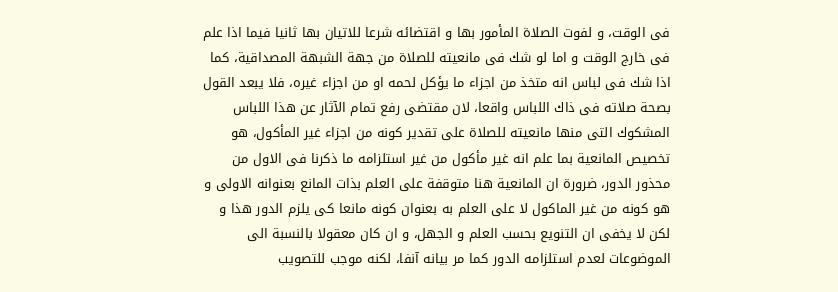فى الوقت، و لفوت الصلاة المأمور بها و اقتضائه شرعا للاتيان بها ثانيا فيما اذا علم فى خارج الوقت و اما لو شك فى مانعيته للصلاة من جهة الشبهة المصداقية، كما اذا شك فى لباس انه متخذ من اجزاء ما يؤكل لحمه او من اجزاء غيره، فلا يبعد القول بصحة صلاته فى ذاك اللباس واقعا، لان مقتضى رفع تمام الآثار عن هذا اللباس المشكوك التى منها مانعيته للصلاة على تقدير كونه من اجزاء غير المأكول، هو تخصيص المانعية بما علم انه غير مأكول من غير استلزامه ما ذكرنا فى الاول من محذور الدور، ضرورة ان المانعية هنا متوقفة على العلم بذات المانع بعنوانه الاولى و هو كونه من غير الماكول لا على العلم به بعنوان كونه مانعا كى يلزم الدور هذا و لكن لا يخفى ان التنويع بحسب العلم و الجهل، و ان كان معقولا بالنسبة الى الموضوعات لعدم استلزامه الدور كما مر بيانه آنفا، لكنه موجب للتصويب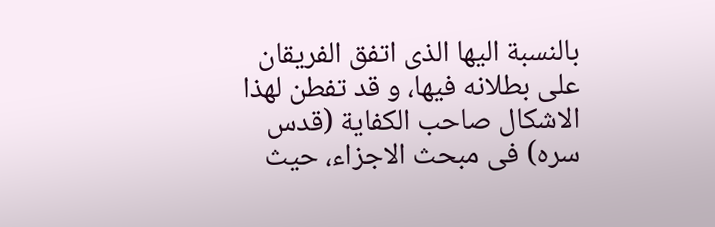بالنسبة اليها الذى اتفق الفريقان على بطلانه فيها، و قد تفطن لهذا الاشكال صاحب الكفاية (قدس سره) فى مبحث الاجزاء، حيث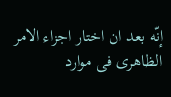إنّه بعد ان اختار اجزاء الامر الظاهرى فى موارد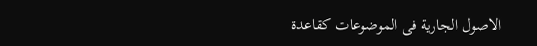الاصول الجارية فى الموضوعات كقاعدة